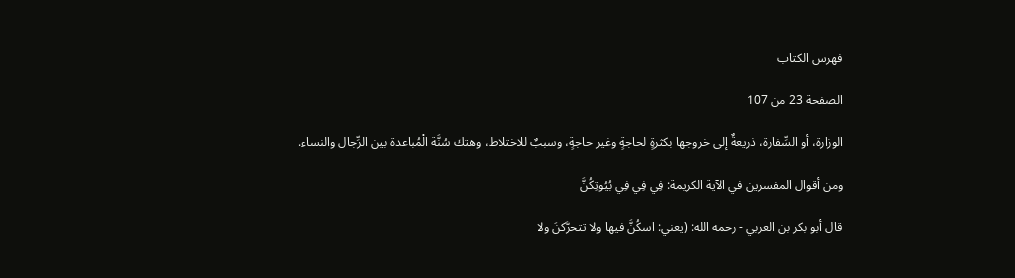فهرس الكتاب

الصفحة 23 من 107

الوزارة، أو السِّفارة، ذريعةٌ إلى خروجها بكثرةٍ لحاجةٍ وغير حاجةٍ، وسببٌ للاختلاط، وهتك سُنَّة الْمُباعدة بين الرِّجال والنساء.

ومن أقوال المفسرين في الآية الكريمة: فِي فِي فِي بُيُوتِكُنَّ

قال أبو بكر بن العربي - رحمه الله: (يعني: اسكُنَّ فيها ولا تتحرَّكنَ ولا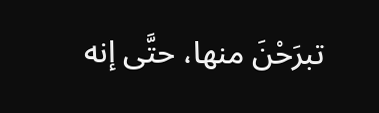تبرَحْنَ منها، حتَّى إنه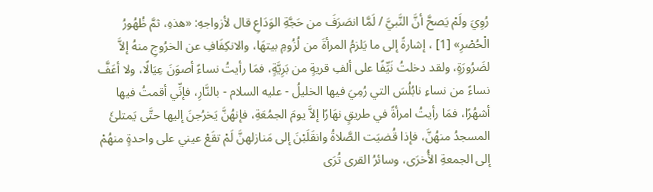رُوِيَ ولَمْ يَصحَّ أنَّ النَّبيَّ / لَمَّا انصَرَفَ من حَجَّةِ الوَدَاعِ قال لأزواجهِ: «هذهِ، ثمَّ ظُهُورُ الْحُصْرِ» [1] ، إشارةً إلى ما يَلزمُ المرأةَ من لُزُومِ بيتهَا، والانكِفَافِ عن الخرُوجِ منهُ إلاَّ لضَرُورَةٍ، ولقد دخلتُ نَيِّفًا على ألفِ قريةٍ من بَرِيَّةٍ، فمَا رأيتُ نساءً أصوَنَ عِيَالًا، ولا أعَفَّ نساءً من نساءِ نابُلُسَ التي رُمِيَ فيها الخليلُ - عليه السلام - بالنَّارِ، فإنِّي أقمتُ فيها أشهُرًا، فمَا رأيتُ امرأةً في طريقٍ نهَارًا إلاَّ يومَ الجمُعَةِ، فإنهُنَّ يَخرُجنَ إليها حتَّى يَمتلئَ المسجدُ منهُنَّ، فإذا قُضيَت الصَّلاةُ وانقَلَبْنَ إلى مَنازلهنَّ لَمْ تقَعْ عيني على واحدةٍ منهُمْ إلى الجمعةِ الأُخرَى، وسائرُ القرى تُرَى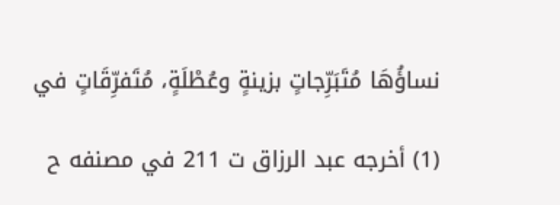نساؤُهَا مُتَبَرِّجاتٍ بزينةٍ وعُطْلَةٍ، مُتَفرِّقَاتٍ في

(1) أخرجه عبد الرزاق ت 211 في مصنفه ح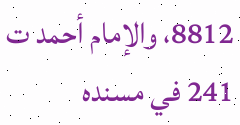8812، والإمام أحمد ت 241 في مسنده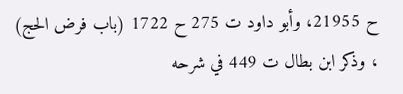ح 21955، وأبو داود ت 275 ح 1722 (باب فرض الحج) ، وذكر ابن بطال ت 449 في شرحه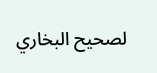لصحيح البخاري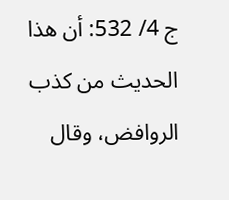ج 4/ 532: أن هذا الحديث من كذب الروافض، وقال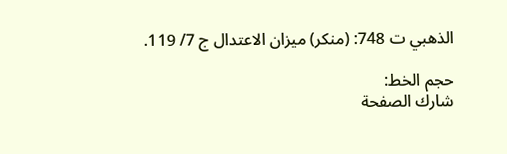الذهبي ت 748: (منكر) ميزان الاعتدال ج 7/ 119.

حجم الخط:
شارك الصفحة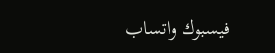فيسبوك واتساب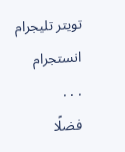تويتر تليجرام انستجرام
. . .
فضلًا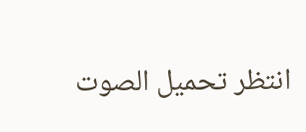انتظر تحميل الصوت